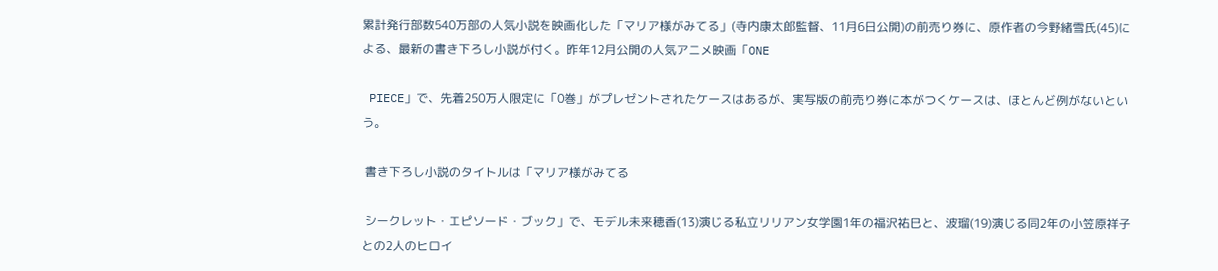累計発行部数540万部の人気小説を映画化した「マリア様がみてる」(寺内康太郎監督、11月6日公開)の前売り券に、原作者の今野緒雪氏(45)による、最新の書き下ろし小説が付く。昨年12月公開の人気アニメ映画「ONE

 PIECE」で、先着250万人限定に「0巻」がプレゼントされたケースはあるが、実写版の前売り券に本がつくケースは、ほとんど例がないという。

 書き下ろし小説のタイトルは「マリア様がみてる

 シークレット・エピソード・ブック」で、モデル未来穂香(13)演じる私立リリアン女学園1年の福沢祐巳と、波瑠(19)演じる同2年の小笠原祥子との2人のヒロイ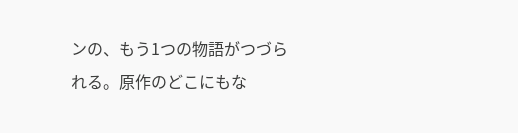ンの、もう1つの物語がつづられる。原作のどこにもな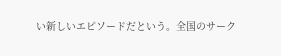い新しいエピソードだという。全国のサーク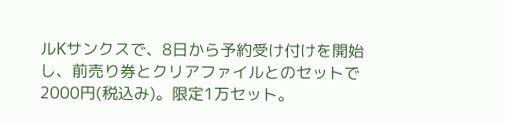ルKサンクスで、8日から予約受け付けを開始し、前売り券とクリアファイルとのセットで2000円(税込み)。限定1万セット。